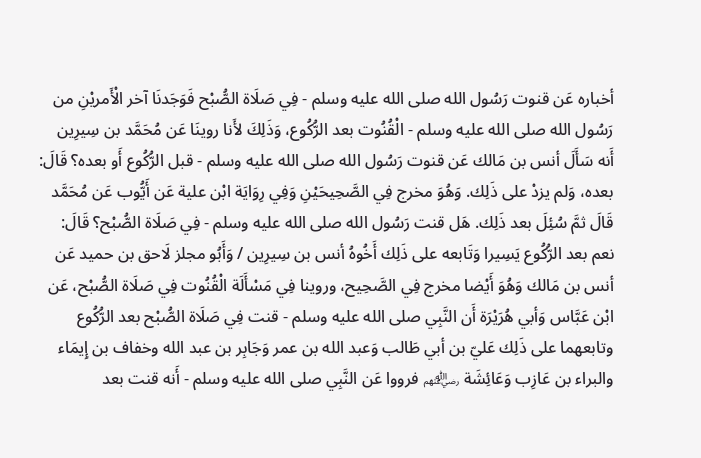أخباره عَن قنوت رَسُول الله صلى الله عليه وسلم - فِي صَلَاة الصُّبْح فَوَجَدنَا آخر الْأَمريْنِ من رَسُول الله صلى الله عليه وسلم - الْقُنُوت بعد الرُّكُوع، وَذَلِكَ لأَنا روينَا عَن مُحَمَّد بن سِيرِين أَنه سَأَلَ أنس بن مَالك عَن قنوت رَسُول الله صلى الله عليه وسلم - قبل الرُّكُوع أَو بعده؟ قَالَ: بعده، وَلم يزدْ على ذَلِك. وَهُوَ مخرج فِي الصَّحِيحَيْنِ وَفِي رِوَايَة ابْن علية عَن أَيُّوب عَن مُحَمَّد قَالَ ثمَّ سُئِلَ بعد ذَلِك. هَل قنت رَسُول الله صلى الله عليه وسلم - فِي صَلَاة الصُّبْح؟ قَالَ: نعم بعد الرُّكُوع يَسِيرا وَتَابعه على ذَلِك أَخُوهُ أنس بن سِيرِين / وَأَبُو مجلز لَاحق بن حميد عَن أنس بن مَالك وَهُوَ أَيْضا مخرج فِي الصَّحِيح، وروينا فِي مَسْأَلَة الْقُنُوت فِي صَلَاة الصُّبْح، عَن ابْن عَبَّاس وَأبي هُرَيْرَة أَن النَّبِي صلى الله عليه وسلم - قنت فِي صَلَاة الصُّبْح بعد الرُّكُوع وتابعهما على ذَلِك عَليّ بن أبي طَالب وَعبد الله بن عمر وَجَابِر بن عبد الله وخفاف بن إِيمَاء والبراء بن عَازِب وَعَائِشَة ﵃ فرووا عَن النَّبِي صلى الله عليه وسلم - أَنه قنت بعد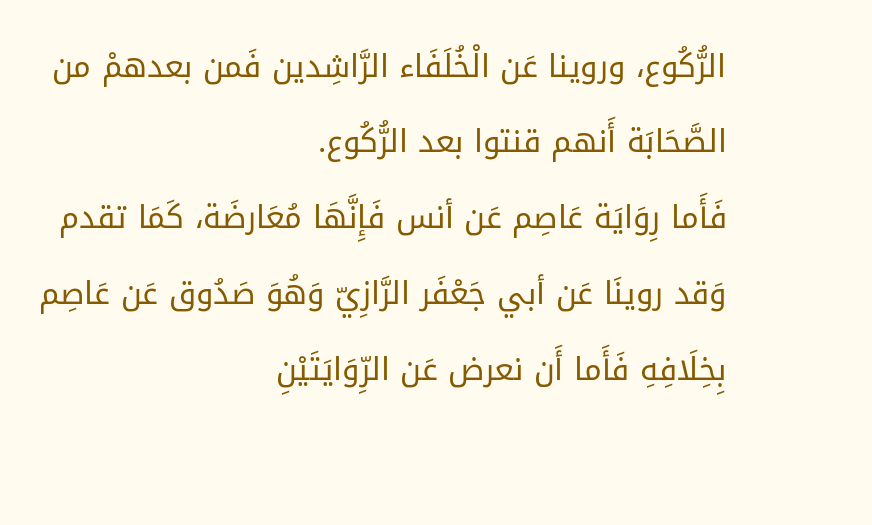الرُّكُوع، وروينا عَن الْخُلَفَاء الرَّاشِدين فَمن بعدهمْ من الصَّحَابَة أَنهم قنتوا بعد الرُّكُوع.
فَأَما رِوَايَة عَاصِم عَن أنس فَإِنَّهَا مُعَارضَة، كَمَا تقدم وَقد روينَا عَن أبي جَعْفَر الرَّازِيّ وَهُوَ صَدُوق عَن عَاصِم بِخِلَافِهِ فَأَما أَن نعرض عَن الرِّوَايَتَيْنِ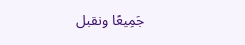جَمِيعًا ونقبل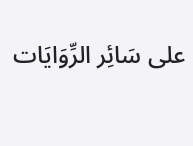على سَائِر الرِّوَايَات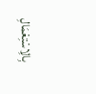بِالِاسْتِعْمَالِ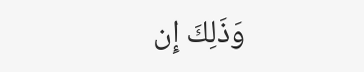وَذَلِكَ إِن